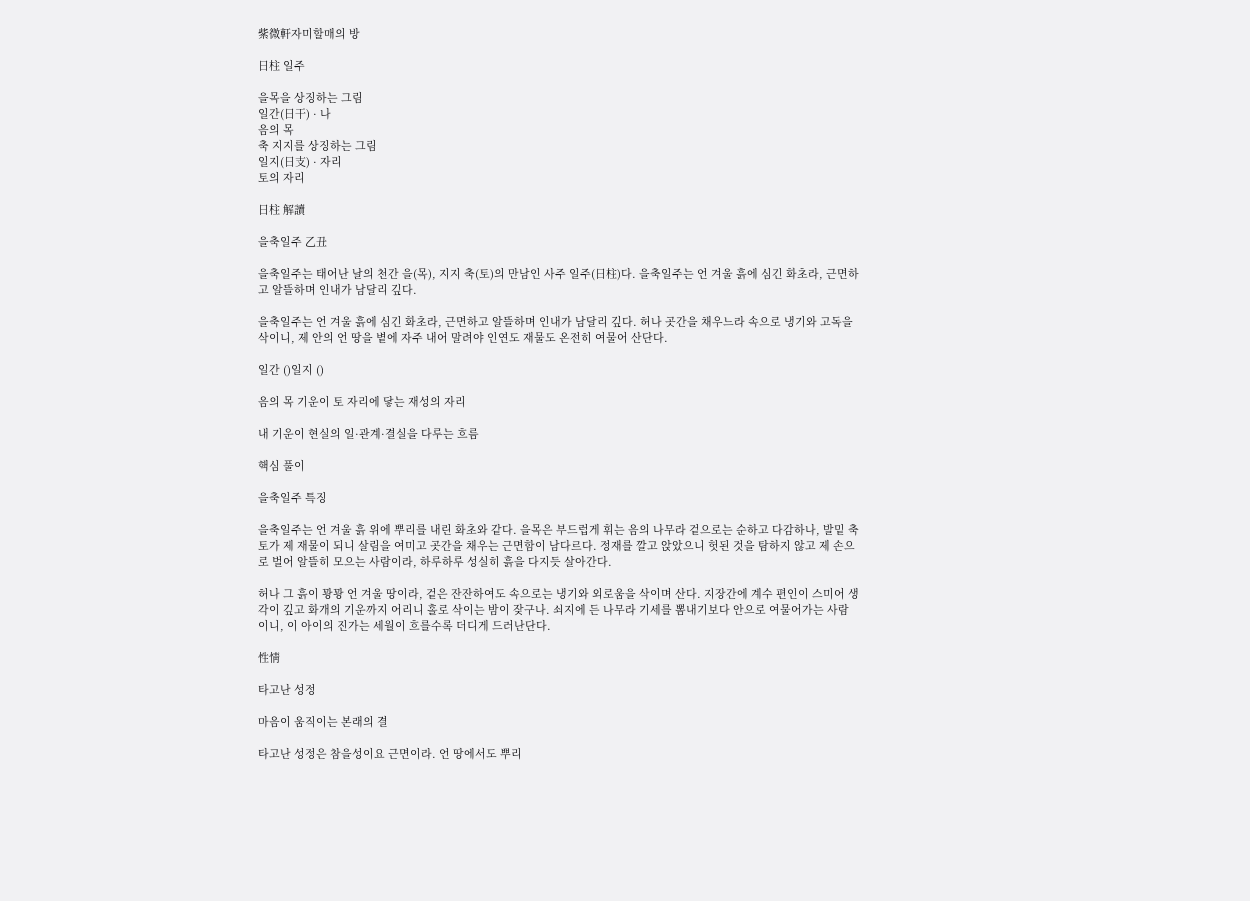紫微軒자미할매의 방

日柱 일주

을목을 상징하는 그림
일간(日干) · 나
음의 목
축 지지를 상징하는 그림
일지(日支) · 자리
토의 자리

日柱 解讀

을축일주 乙丑

을축일주는 태어난 날의 천간 을(목), 지지 축(토)의 만남인 사주 일주(日柱)다. 을축일주는 언 겨울 흙에 심긴 화초라, 근면하고 알뜰하며 인내가 남달리 깊다.

을축일주는 언 겨울 흙에 심긴 화초라, 근면하고 알뜰하며 인내가 남달리 깊다. 허나 곳간을 채우느라 속으로 냉기와 고독을 삭이니, 제 안의 언 땅을 볕에 자주 내어 말려야 인연도 재물도 온전히 여물어 산단다.

일간 ()일지 ()

음의 목 기운이 토 자리에 닿는 재성의 자리

내 기운이 현실의 일·관계·결실을 다루는 흐름

핵심 풀이

을축일주 특징

을축일주는 언 겨울 흙 위에 뿌리를 내린 화초와 같다. 을목은 부드럽게 휘는 음의 나무라 겉으로는 순하고 다감하나, 발밑 축토가 제 재물이 되니 살림을 여미고 곳간을 채우는 근면함이 남다르다. 정재를 깔고 앉았으니 헛된 것을 탐하지 않고 제 손으로 벌어 알뜰히 모으는 사람이라, 하루하루 성실히 흙을 다지듯 살아간다.

허나 그 흙이 꽝꽝 언 겨울 땅이라, 겉은 잔잔하여도 속으로는 냉기와 외로움을 삭이며 산다. 지장간에 계수 편인이 스미어 생각이 깊고 화개의 기운까지 어리니 홀로 삭이는 밤이 잦구나. 쇠지에 든 나무라 기세를 뽐내기보다 안으로 여물어가는 사람이니, 이 아이의 진가는 세월이 흐를수록 더디게 드러난단다.

性情

타고난 성정

마음이 움직이는 본래의 결

타고난 성정은 참을성이요 근면이라. 언 땅에서도 뿌리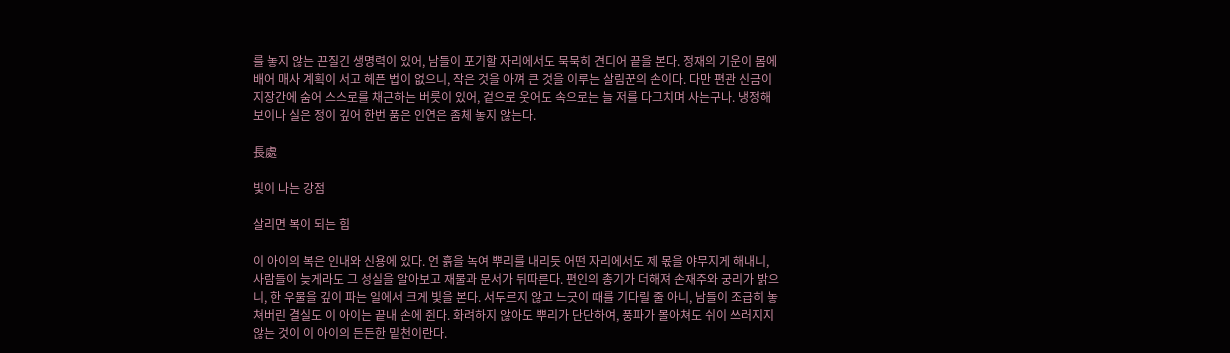를 놓지 않는 끈질긴 생명력이 있어, 남들이 포기할 자리에서도 묵묵히 견디어 끝을 본다. 정재의 기운이 몸에 배어 매사 계획이 서고 헤픈 법이 없으니, 작은 것을 아껴 큰 것을 이루는 살림꾼의 손이다. 다만 편관 신금이 지장간에 숨어 스스로를 채근하는 버릇이 있어, 겉으로 웃어도 속으로는 늘 저를 다그치며 사는구나. 냉정해 보이나 실은 정이 깊어 한번 품은 인연은 좀체 놓지 않는다.

長處

빛이 나는 강점

살리면 복이 되는 힘

이 아이의 복은 인내와 신용에 있다. 언 흙을 녹여 뿌리를 내리듯 어떤 자리에서도 제 몫을 야무지게 해내니, 사람들이 늦게라도 그 성실을 알아보고 재물과 문서가 뒤따른다. 편인의 총기가 더해져 손재주와 궁리가 밝으니, 한 우물을 깊이 파는 일에서 크게 빛을 본다. 서두르지 않고 느긋이 때를 기다릴 줄 아니, 남들이 조급히 놓쳐버린 결실도 이 아이는 끝내 손에 쥔다. 화려하지 않아도 뿌리가 단단하여, 풍파가 몰아쳐도 쉬이 쓰러지지 않는 것이 이 아이의 든든한 밑천이란다.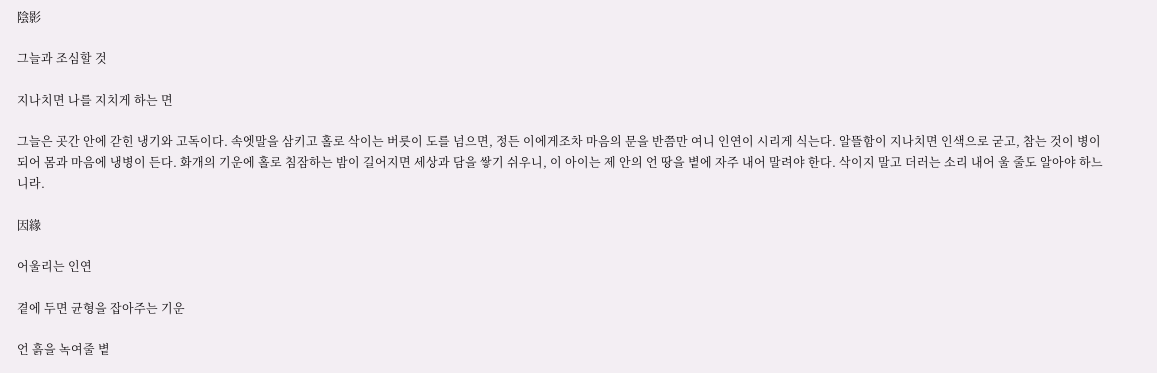陰影

그늘과 조심할 것

지나치면 나를 지치게 하는 면

그늘은 곳간 안에 갇힌 냉기와 고독이다. 속엣말을 삼키고 홀로 삭이는 버릇이 도를 넘으면, 정든 이에게조차 마음의 문을 반쯤만 여니 인연이 시리게 식는다. 알뜰함이 지나치면 인색으로 굳고, 참는 것이 병이 되어 몸과 마음에 냉병이 든다. 화개의 기운에 홀로 침잠하는 밤이 길어지면 세상과 담을 쌓기 쉬우니, 이 아이는 제 안의 언 땅을 볕에 자주 내어 말려야 한다. 삭이지 말고 더러는 소리 내어 울 줄도 알아야 하느니라.

因緣

어울리는 인연

곁에 두면 균형을 잡아주는 기운

언 흙을 녹여줄 볕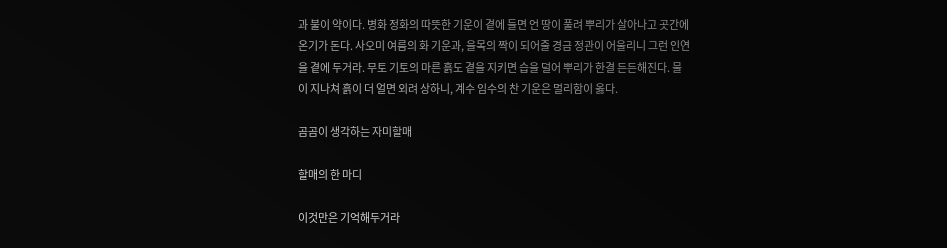과 불이 약이다. 병화 정화의 따뜻한 기운이 곁에 들면 언 땅이 풀려 뿌리가 살아나고 곳간에 온기가 돈다. 사오미 여름의 화 기운과, 을목의 짝이 되어줄 경금 정관이 어울리니 그런 인연을 곁에 두거라. 무토 기토의 마른 흙도 곁을 지키면 습을 덜어 뿌리가 한결 든든해진다. 물이 지나쳐 흙이 더 얼면 외려 상하니, 계수 임수의 찬 기운은 멀리함이 옳다.

곰곰이 생각하는 자미할매

할매의 한 마디

이것만은 기억해두거라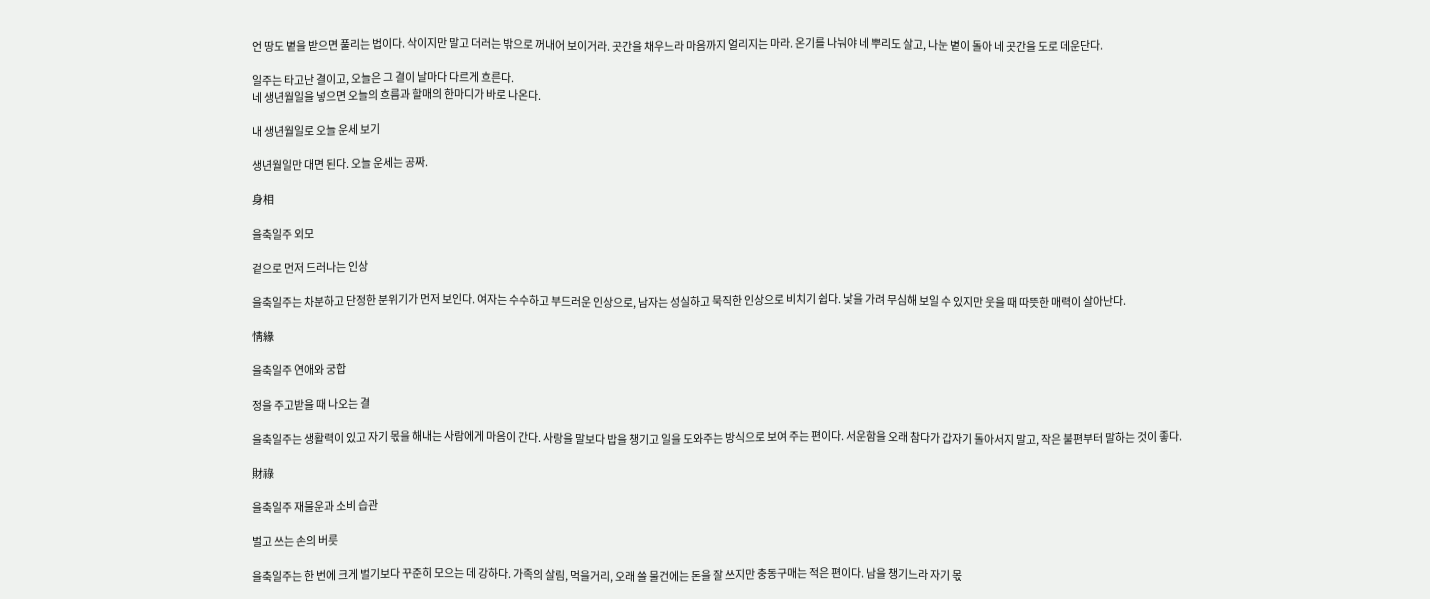언 땅도 볕을 받으면 풀리는 법이다. 삭이지만 말고 더러는 밖으로 꺼내어 보이거라. 곳간을 채우느라 마음까지 얼리지는 마라. 온기를 나눠야 네 뿌리도 살고, 나눈 볕이 돌아 네 곳간을 도로 데운단다.

일주는 타고난 결이고, 오늘은 그 결이 날마다 다르게 흐른다.
네 생년월일을 넣으면 오늘의 흐름과 할매의 한마디가 바로 나온다.

내 생년월일로 오늘 운세 보기

생년월일만 대면 된다. 오늘 운세는 공짜.

身相

을축일주 외모

겉으로 먼저 드러나는 인상

을축일주는 차분하고 단정한 분위기가 먼저 보인다. 여자는 수수하고 부드러운 인상으로, 남자는 성실하고 묵직한 인상으로 비치기 쉽다. 낯을 가려 무심해 보일 수 있지만 웃을 때 따뜻한 매력이 살아난다.

情緣

을축일주 연애와 궁합

정을 주고받을 때 나오는 결

을축일주는 생활력이 있고 자기 몫을 해내는 사람에게 마음이 간다. 사랑을 말보다 밥을 챙기고 일을 도와주는 방식으로 보여 주는 편이다. 서운함을 오래 참다가 갑자기 돌아서지 말고, 작은 불편부터 말하는 것이 좋다.

財祿

을축일주 재물운과 소비 습관

벌고 쓰는 손의 버릇

을축일주는 한 번에 크게 벌기보다 꾸준히 모으는 데 강하다. 가족의 살림, 먹을거리, 오래 쓸 물건에는 돈을 잘 쓰지만 충동구매는 적은 편이다. 남을 챙기느라 자기 몫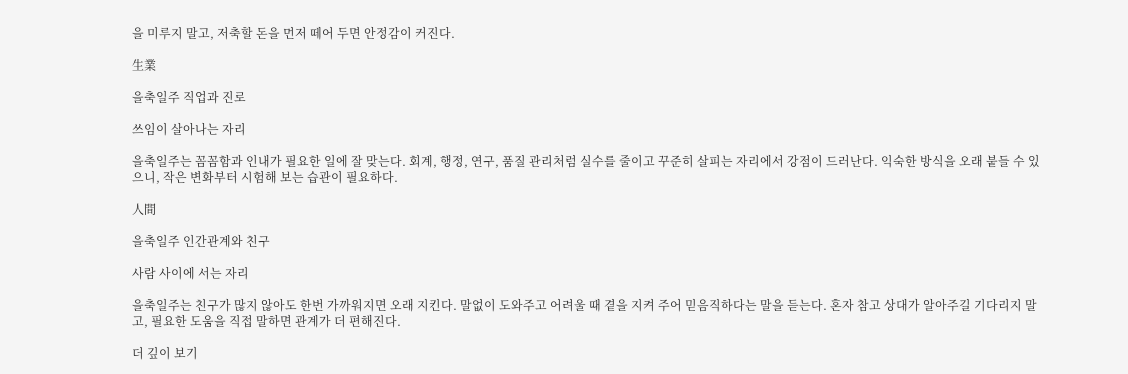을 미루지 말고, 저축할 돈을 먼저 떼어 두면 안정감이 커진다.

生業

을축일주 직업과 진로

쓰임이 살아나는 자리

을축일주는 꼼꼼함과 인내가 필요한 일에 잘 맞는다. 회계, 행정, 연구, 품질 관리처럼 실수를 줄이고 꾸준히 살피는 자리에서 강점이 드러난다. 익숙한 방식을 오래 붙들 수 있으니, 작은 변화부터 시험해 보는 습관이 필요하다.

人間

을축일주 인간관계와 친구

사람 사이에 서는 자리

을축일주는 친구가 많지 않아도 한번 가까워지면 오래 지킨다. 말없이 도와주고 어려울 때 곁을 지켜 주어 믿음직하다는 말을 듣는다. 혼자 참고 상대가 알아주길 기다리지 말고, 필요한 도움을 직접 말하면 관계가 더 편해진다.

더 깊이 보기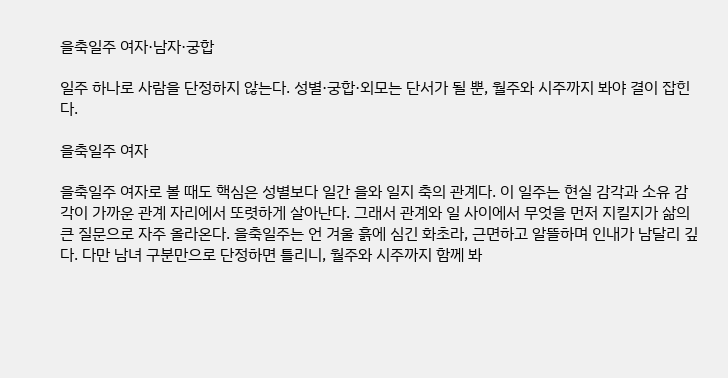을축일주 여자·남자·궁합

일주 하나로 사람을 단정하지 않는다. 성별·궁합·외모는 단서가 될 뿐, 월주와 시주까지 봐야 결이 잡힌다.

을축일주 여자

을축일주 여자로 볼 때도 핵심은 성별보다 일간 을와 일지 축의 관계다. 이 일주는 현실 감각과 소유 감각이 가까운 관계 자리에서 또렷하게 살아난다. 그래서 관계와 일 사이에서 무엇을 먼저 지킬지가 삶의 큰 질문으로 자주 올라온다. 을축일주는 언 겨울 흙에 심긴 화초라, 근면하고 알뜰하며 인내가 남달리 깊다. 다만 남녀 구분만으로 단정하면 틀리니, 월주와 시주까지 함께 봐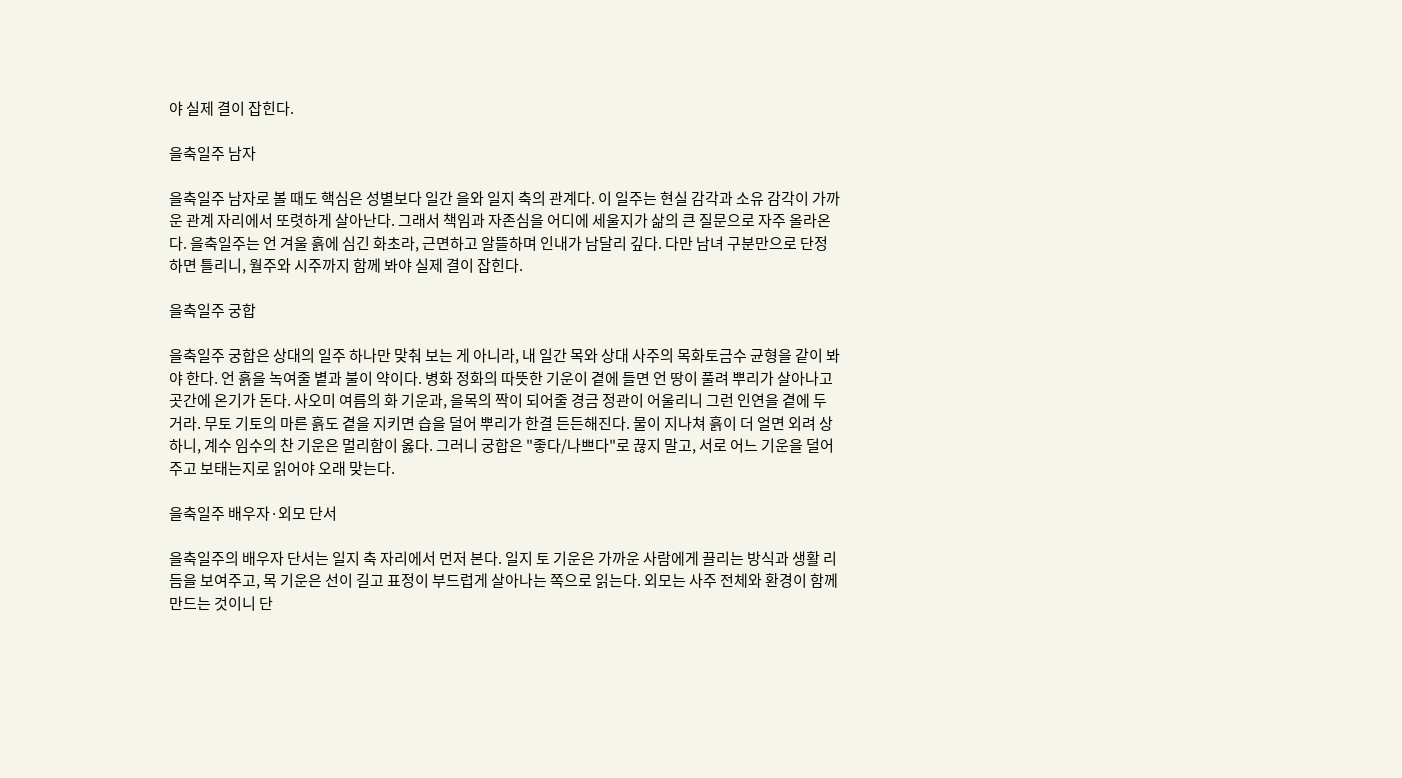야 실제 결이 잡힌다.

을축일주 남자

을축일주 남자로 볼 때도 핵심은 성별보다 일간 을와 일지 축의 관계다. 이 일주는 현실 감각과 소유 감각이 가까운 관계 자리에서 또렷하게 살아난다. 그래서 책임과 자존심을 어디에 세울지가 삶의 큰 질문으로 자주 올라온다. 을축일주는 언 겨울 흙에 심긴 화초라, 근면하고 알뜰하며 인내가 남달리 깊다. 다만 남녀 구분만으로 단정하면 틀리니, 월주와 시주까지 함께 봐야 실제 결이 잡힌다.

을축일주 궁합

을축일주 궁합은 상대의 일주 하나만 맞춰 보는 게 아니라, 내 일간 목와 상대 사주의 목화토금수 균형을 같이 봐야 한다. 언 흙을 녹여줄 볕과 불이 약이다. 병화 정화의 따뜻한 기운이 곁에 들면 언 땅이 풀려 뿌리가 살아나고 곳간에 온기가 돈다. 사오미 여름의 화 기운과, 을목의 짝이 되어줄 경금 정관이 어울리니 그런 인연을 곁에 두거라. 무토 기토의 마른 흙도 곁을 지키면 습을 덜어 뿌리가 한결 든든해진다. 물이 지나쳐 흙이 더 얼면 외려 상하니, 계수 임수의 찬 기운은 멀리함이 옳다. 그러니 궁합은 "좋다/나쁘다"로 끊지 말고, 서로 어느 기운을 덜어주고 보태는지로 읽어야 오래 맞는다.

을축일주 배우자·외모 단서

을축일주의 배우자 단서는 일지 축 자리에서 먼저 본다. 일지 토 기운은 가까운 사람에게 끌리는 방식과 생활 리듬을 보여주고, 목 기운은 선이 길고 표정이 부드럽게 살아나는 쪽으로 읽는다. 외모는 사주 전체와 환경이 함께 만드는 것이니 단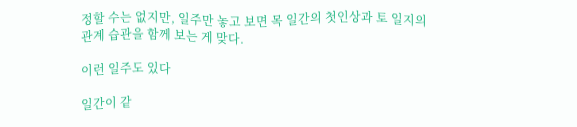정할 수는 없지만, 일주만 놓고 보면 목 일간의 첫인상과 토 일지의 관계 습관을 함께 보는 게 맞다.

이런 일주도 있다

일간이 같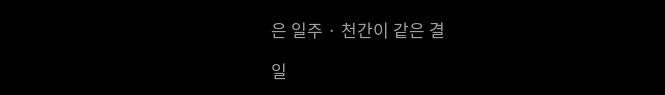은 일주 · 천간이 같은 결

일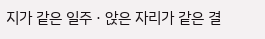지가 같은 일주 · 앉은 자리가 같은 결